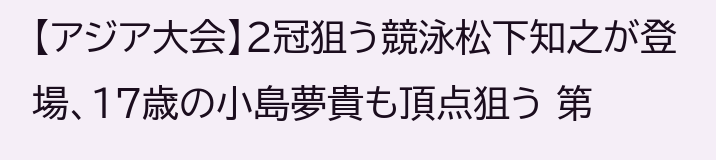【アジア大会】2冠狙う競泳松下知之が登場、17歳の小島夢貴も頂点狙う 第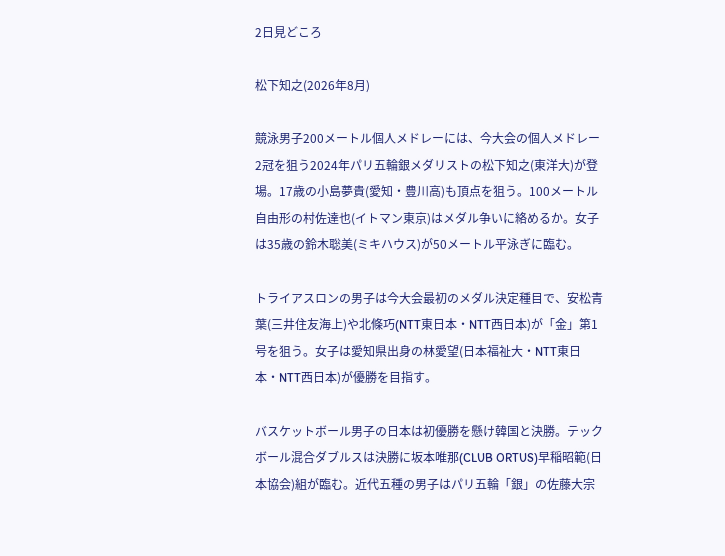2日見どころ

松下知之(2026年8月)

競泳男子200メートル個人メドレーには、今大会の個人メドレー2冠を狙う2024年パリ五輪銀メダリストの松下知之(東洋大)が登場。17歳の小島夢貴(愛知・豊川高)も頂点を狙う。100メートル自由形の村佐達也(イトマン東京)はメダル争いに絡めるか。女子は35歳の鈴木聡美(ミキハウス)が50メートル平泳ぎに臨む。

トライアスロンの男子は今大会最初のメダル決定種目で、安松青葉(三井住友海上)や北條巧(NTT東日本・NTT西日本)が「金」第1号を狙う。女子は愛知県出身の林愛望(日本福祉大・NTT東日本・NTT西日本)が優勝を目指す。

バスケットボール男子の日本は初優勝を懸け韓国と決勝。テックボール混合ダブルスは決勝に坂本唯那(CLUB ORTUS)早稲昭範(日本協会)組が臨む。近代五種の男子はパリ五輪「銀」の佐藤大宗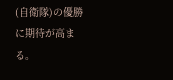(自衛隊)の優勝に期待が高まる。